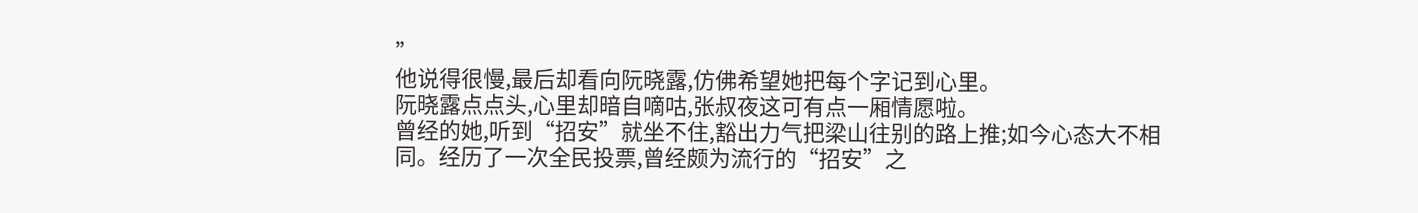”
他说得很慢,最后却看向阮晓露,仿佛希望她把每个字记到心里。
阮晓露点点头,心里却暗自嘀咕,张叔夜这可有点一厢情愿啦。
曾经的她,听到“招安”就坐不住,豁出力气把梁山往别的路上推;如今心态大不相同。经历了一次全民投票,曾经颇为流行的“招安”之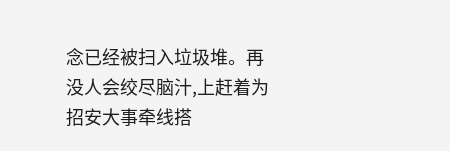念已经被扫入垃圾堆。再没人会绞尽脑汁,上赶着为招安大事牵线搭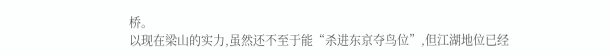桥。
以现在梁山的实力,虽然还不至于能“杀进东京夺鸟位”,但江湖地位已经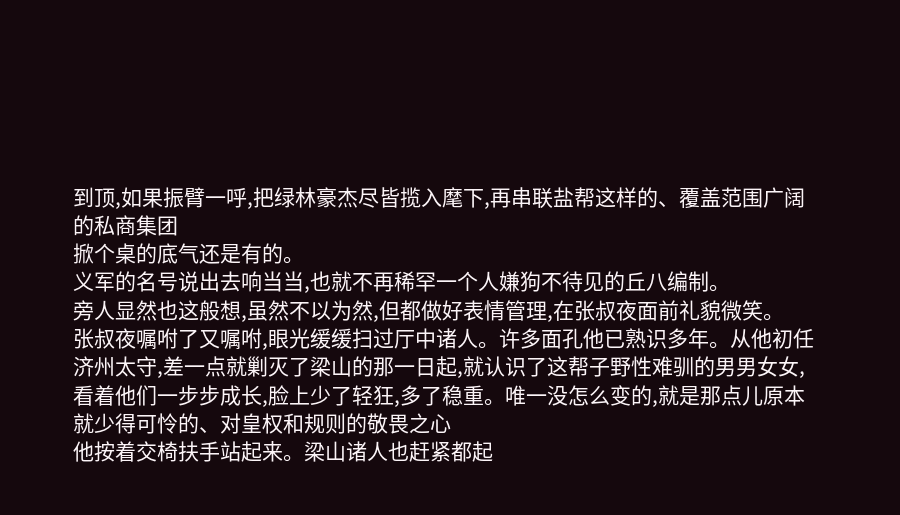到顶,如果振臂一呼,把绿林豪杰尽皆揽入麾下,再串联盐帮这样的、覆盖范围广阔的私商集团
掀个桌的底气还是有的。
义军的名号说出去响当当,也就不再稀罕一个人嫌狗不待见的丘八编制。
旁人显然也这般想,虽然不以为然,但都做好表情管理,在张叔夜面前礼貌微笑。
张叔夜嘱咐了又嘱咐,眼光缓缓扫过厅中诸人。许多面孔他已熟识多年。从他初任济州太守,差一点就剿灭了梁山的那一日起,就认识了这帮子野性难驯的男男女女,看着他们一步步成长,脸上少了轻狂,多了稳重。唯一没怎么变的,就是那点儿原本就少得可怜的、对皇权和规则的敬畏之心
他按着交椅扶手站起来。梁山诸人也赶紧都起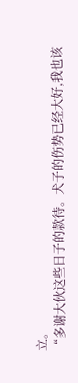立。
“多谢大伙这些日子的款待。犬子的伤势已经大好,我也该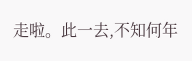走啦。此一去,不知何年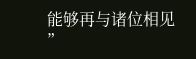能够再与诸位相见
”